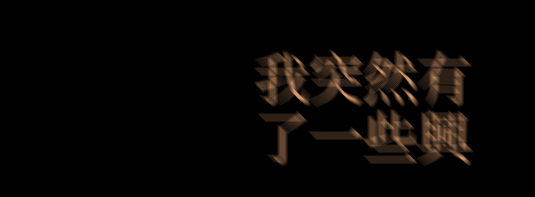我突然有了一些興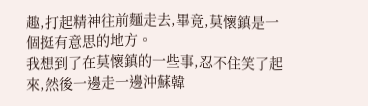趣,打起精神往前麵走去,畢竟,莫懷鎮是一個挺有意思的地方。
我想到了在莫懷鎮的一些事,忍不住笑了起來,然後一邊走一邊沖蘇韓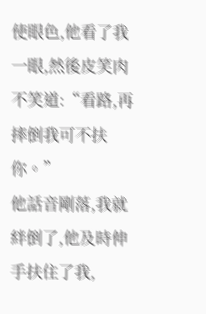使眼色,他看了我一眼,然後皮笑肉不笑道:“看路,再摔倒我可不扶你。”
他話音剛落,我就絆倒了,他及時伸手扶住了我,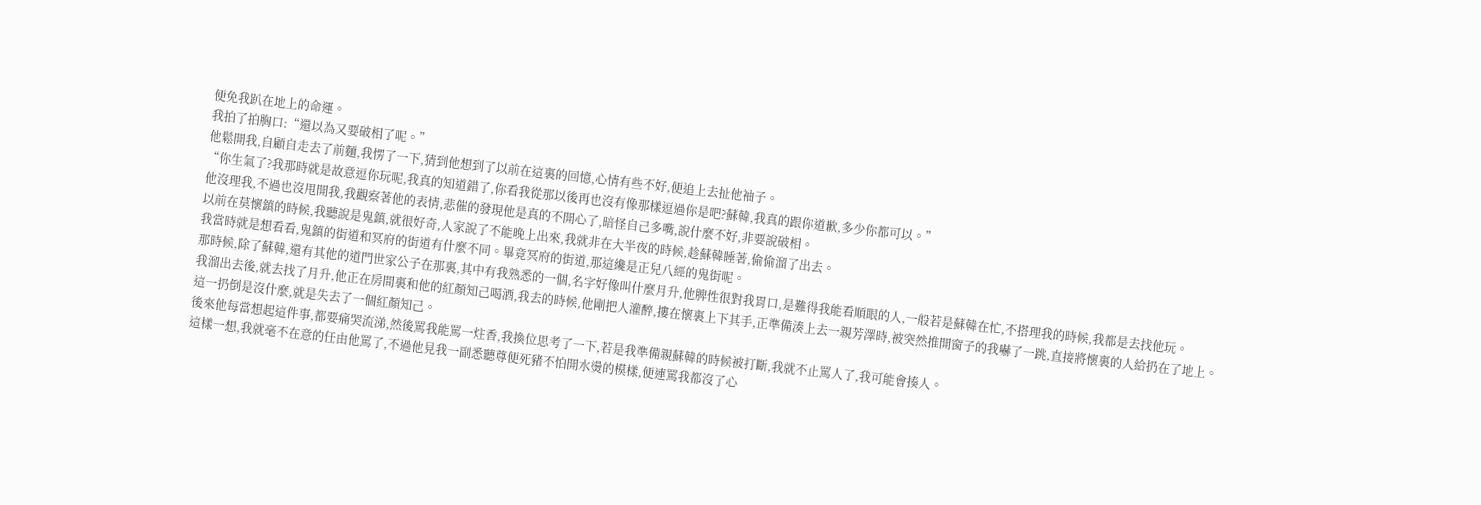便免我趴在地上的命運。
我拍了拍胸口:“還以為又要破相了呢。”
他鬆開我,自顧自走去了前麵,我愣了一下,猜到他想到了以前在這裏的回憶,心情有些不好,便追上去扯他袖子。
“你生氣了?我那時就是故意逗你玩呢,我真的知道錯了,你看我從那以後再也沒有像那樣逗過你是吧?蘇韓,我真的跟你道歉,多少你都可以。”
他沒理我,不過也沒甩開我,我觀察著他的表情,悲催的發現他是真的不開心了,暗怪自己多嘴,說什麼不好,非要說破相。
以前在莫懷鎮的時候,我聽說是鬼鎮,就很好奇,人家說了不能晚上出來,我就非在大半夜的時候,趁蘇韓睡著,偷偷溜了出去。
我當時就是想看看,鬼鎮的街道和冥府的街道有什麼不同。畢竟冥府的街道,那這纔是正兒八經的鬼街呢。
那時候,除了蘇韓,還有其他的道門世家公子在那裏,其中有我熟悉的一個,名字好像叫什麼月升,他脾性很對我胃口,是難得我能看順眼的人,一般若是蘇韓在忙,不搭理我的時候,我都是去找他玩。
我溜出去後,就去找了月升,他正在房間裏和他的紅顏知己喝酒,我去的時候,他剛把人灌醉,摟在懷裏上下其手,正準備湊上去一親芳澤時,被突然推開窗子的我嚇了一跳,直接將懷裏的人給扔在了地上。
這一扔倒是沒什麼,就是失去了一個紅顏知己。
後來他每當想起這件事,都要痛哭流涕,然後罵我能罵一炷香,我換位思考了一下,若是我準備親蘇韓的時候被打斷,我就不止罵人了,我可能會揍人。
這樣一想,我就毫不在意的任由他罵了,不過他見我一副悉聽尊便死豬不怕開水燙的模樣,便連罵我都沒了心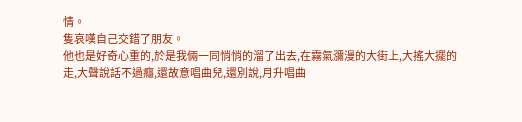情。
隻哀嘆自己交錯了朋友。
他也是好奇心重的,於是我倆一同悄悄的溜了出去,在霧氣瀰漫的大街上,大搖大擺的走,大聲說話不過癮,還故意唱曲兒,還別說,月升唱曲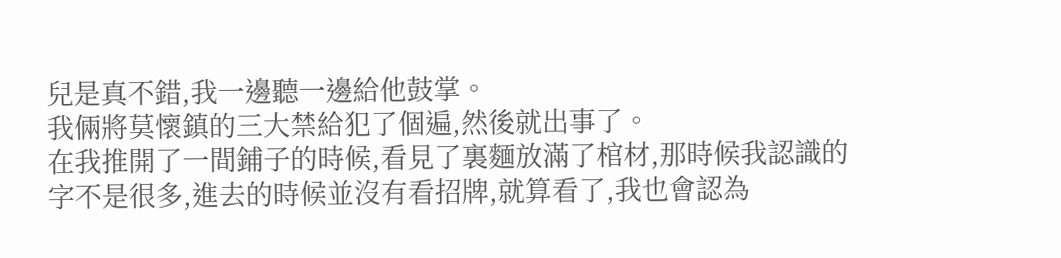兒是真不錯,我一邊聽一邊給他鼓掌。
我倆將莫懷鎮的三大禁給犯了個遍,然後就出事了。
在我推開了一間鋪子的時候,看見了裏麵放滿了棺材,那時候我認識的字不是很多,進去的時候並沒有看招牌,就算看了,我也會認為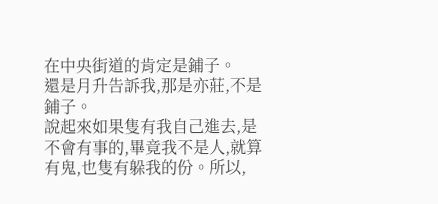在中央街道的肯定是鋪子。
還是月升告訴我,那是亦莊,不是鋪子。
說起來如果隻有我自己進去,是不會有事的,畢竟我不是人,就算有鬼,也隻有躲我的份。所以,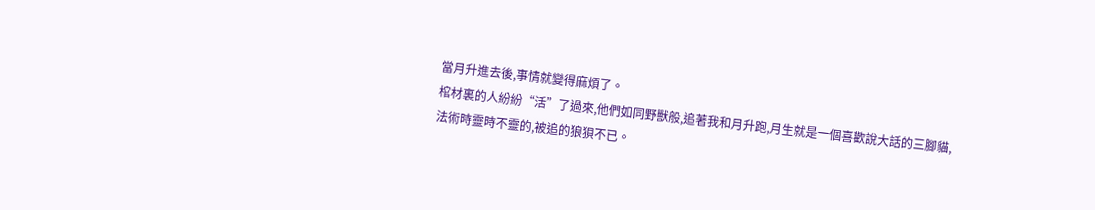當月升進去後,事情就變得麻煩了。
棺材裏的人紛紛“活”了過來,他們如同野獸般,追著我和月升跑,月生就是一個喜歡說大話的三腳貓,法術時靈時不靈的,被追的狼狽不已。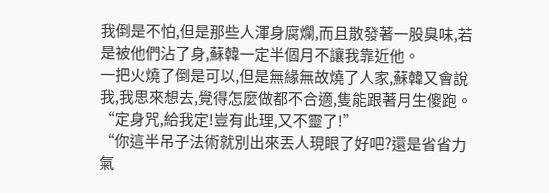我倒是不怕,但是那些人渾身腐爛,而且散發著一股臭味,若是被他們沾了身,蘇韓一定半個月不讓我靠近他。
一把火燒了倒是可以,但是無緣無故燒了人家,蘇韓又會說我,我思來想去,覺得怎麼做都不合適,隻能跟著月生傻跑。
“定身咒,給我定!豈有此理,又不靈了!”
“你這半吊子法術就別出來丟人現眼了好吧?還是省省力氣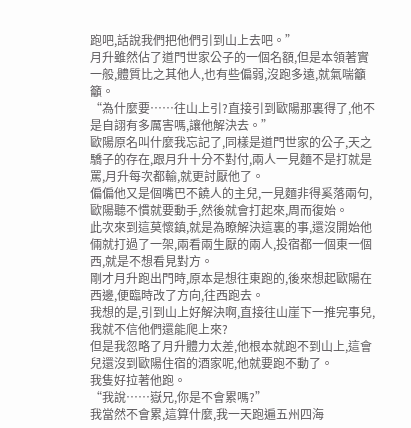跑吧,話說我們把他們引到山上去吧。”
月升雖然佔了道門世家公子的一個名額,但是本領著實一般,體質比之其他人,也有些偏弱,沒跑多遠,就氣喘籲籲。
“為什麼要……往山上引?直接引到歐陽那裏得了,他不是自詡有多厲害嗎,讓他解決去。”
歐陽原名叫什麼我忘記了,同樣是道門世家的公子,天之驕子的存在,跟月升十分不對付,兩人一見麵不是打就是罵,月升每次都輸,就更討厭他了。
偏偏他又是個嘴巴不饒人的主兒,一見麵非得奚落兩句,歐陽聽不慣就要動手,然後就會打起來,周而復始。
此次來到這莫懷鎮,就是為瞭解決這裏的事,還沒開始他倆就打過了一架,兩看兩生厭的兩人,投宿都一個東一個西,就是不想看見對方。
剛才月升跑出門時,原本是想往東跑的,後來想起歐陽在西邊,便臨時改了方向,往西跑去。
我想的是,引到山上好解決啊,直接往山崖下一推完事兒,我就不信他們還能爬上來?
但是我忽略了月升體力太差,他根本就跑不到山上,這會兒還沒到歐陽住宿的酒家呢,他就要跑不動了。
我隻好拉著他跑。
“我說……嶽兄,你是不會累嗎?”
我當然不會累,這算什麼,我一天跑遍五州四海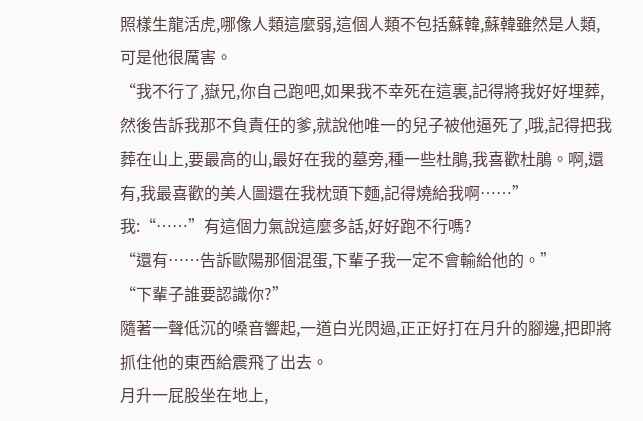照樣生龍活虎,哪像人類這麼弱,這個人類不包括蘇韓,蘇韓雖然是人類,可是他很厲害。
“我不行了,嶽兄,你自己跑吧,如果我不幸死在這裏,記得將我好好埋葬,然後告訴我那不負責任的爹,就說他唯一的兒子被他逼死了,哦,記得把我葬在山上,要最高的山,最好在我的墓旁,種一些杜鵑,我喜歡杜鵑。啊,還有,我最喜歡的美人圖還在我枕頭下麵,記得燒給我啊……”
我:“……”有這個力氣說這麼多話,好好跑不行嗎?
“還有……告訴歐陽那個混蛋,下輩子我一定不會輸給他的。”
“下輩子誰要認識你?”
隨著一聲低沉的嗓音響起,一道白光閃過,正正好打在月升的腳邊,把即將抓住他的東西給震飛了出去。
月升一屁股坐在地上,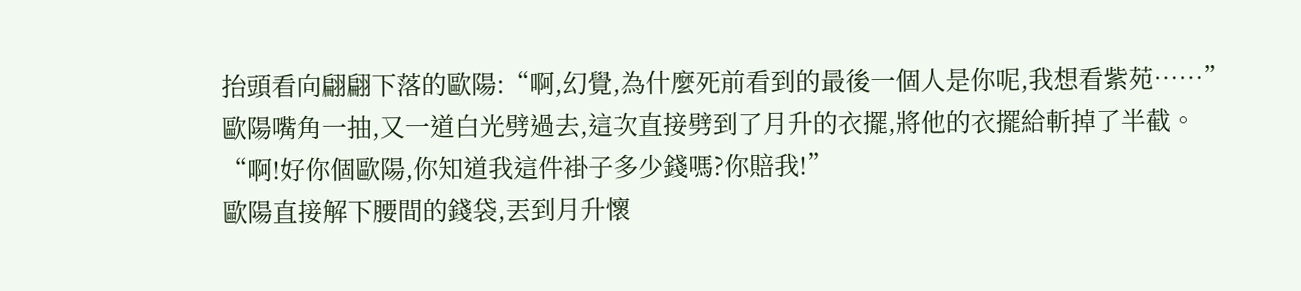抬頭看向翩翩下落的歐陽:“啊,幻覺,為什麼死前看到的最後一個人是你呢,我想看紫苑……”
歐陽嘴角一抽,又一道白光劈過去,這次直接劈到了月升的衣擺,將他的衣擺給斬掉了半截。
“啊!好你個歐陽,你知道我這件褂子多少錢嗎?你賠我!”
歐陽直接解下腰間的錢袋,丟到月升懷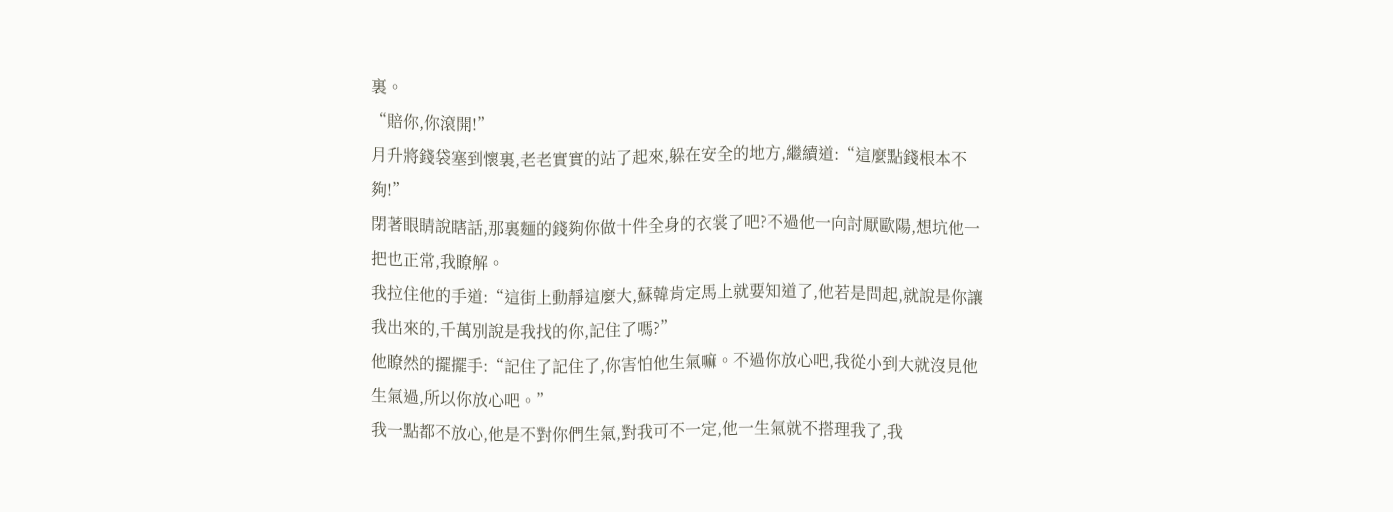裏。
“賠你,你滾開!”
月升將錢袋塞到懷裏,老老實實的站了起來,躲在安全的地方,繼續道:“這麼點錢根本不夠!”
閉著眼睛說瞎話,那裏麵的錢夠你做十件全身的衣裳了吧?不過他一向討厭歐陽,想坑他一把也正常,我瞭解。
我拉住他的手道:“這街上動靜這麼大,蘇韓肯定馬上就要知道了,他若是問起,就說是你讓我出來的,千萬別說是我找的你,記住了嗎?”
他瞭然的擺擺手:“記住了記住了,你害怕他生氣嘛。不過你放心吧,我從小到大就沒見他生氣過,所以你放心吧。”
我一點都不放心,他是不對你們生氣,對我可不一定,他一生氣就不搭理我了,我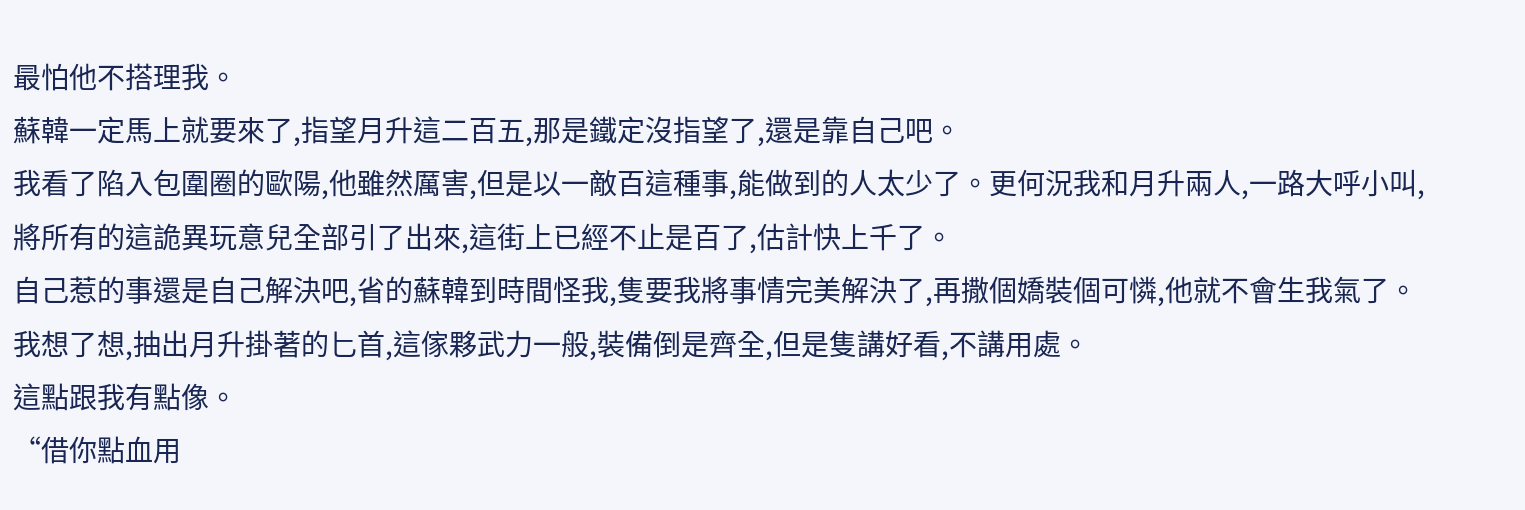最怕他不搭理我。
蘇韓一定馬上就要來了,指望月升這二百五,那是鐵定沒指望了,還是靠自己吧。
我看了陷入包圍圈的歐陽,他雖然厲害,但是以一敵百這種事,能做到的人太少了。更何況我和月升兩人,一路大呼小叫,將所有的這詭異玩意兒全部引了出來,這街上已經不止是百了,估計快上千了。
自己惹的事還是自己解決吧,省的蘇韓到時間怪我,隻要我將事情完美解決了,再撒個嬌裝個可憐,他就不會生我氣了。
我想了想,抽出月升掛著的匕首,這傢夥武力一般,裝備倒是齊全,但是隻講好看,不講用處。
這點跟我有點像。
“借你點血用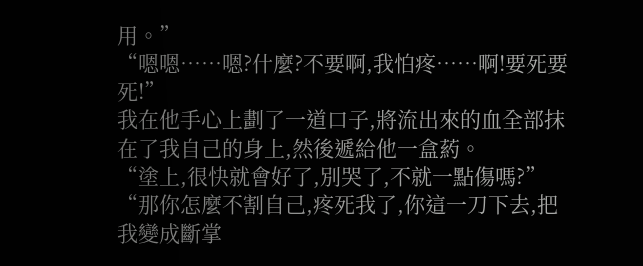用。”
“嗯嗯……嗯?什麼?不要啊,我怕疼……啊!要死要死!”
我在他手心上劃了一道口子,將流出來的血全部抹在了我自己的身上,然後遞給他一盒葯。
“塗上,很快就會好了,別哭了,不就一點傷嗎?”
“那你怎麼不割自己,疼死我了,你這一刀下去,把我變成斷掌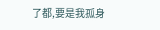了都,要是我孤身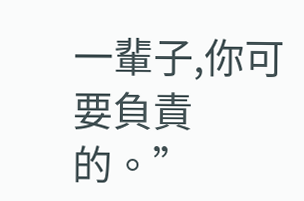一輩子,你可要負責的。”